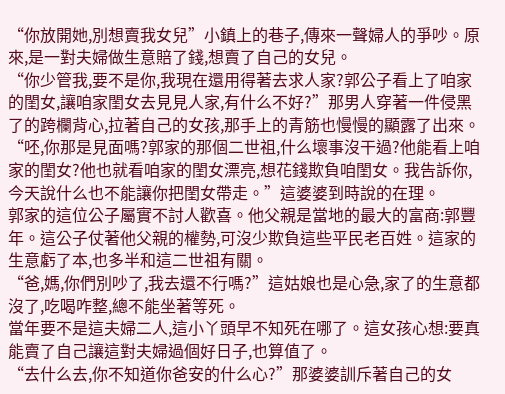“你放開她,別想賣我女兒”小鎮上的巷子,傳來一聲婦人的爭吵。原來,是一對夫婦做生意賠了錢,想賣了自己的女兒。
“你少管我,要不是你,我現在還用得著去求人家?郭公子看上了咱家的閨女,讓咱家閨女去見見人家,有什么不好?”那男人穿著一件侵黑了的跨欄背心,拉著自己的女孩,那手上的青筋也慢慢的顯露了出來。
“呸,你那是見面嗎?郭家的那個二世祖,什么壞事沒干過?他能看上咱家的閨女?他也就看咱家的閨女漂亮,想花錢欺負咱閨女。我告訴你,今天說什么也不能讓你把閨女帶走。”這婆婆到時說的在理。
郭家的這位公子屬實不討人歡喜。他父親是當地的最大的富商:郭豐年。這公子仗著他父親的權勢,可沒少欺負這些平民老百姓。這家的生意虧了本,也多半和這二世祖有關。
“爸,媽,你們別吵了,我去還不行嗎?”這姑娘也是心急,家了的生意都沒了,吃喝咋整,總不能坐著等死。
當年要不是這夫婦二人,這小丫頭早不知死在哪了。這女孩心想:要真能賣了自己讓這對夫婦過個好日子,也算值了。
“去什么去,你不知道你爸安的什么心?”那婆婆訓斥著自己的女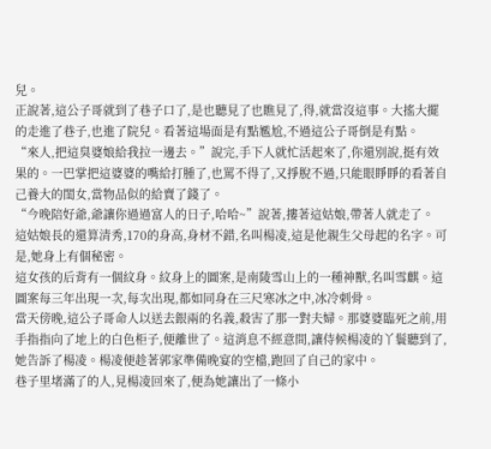兒。
正說著,這公子哥就到了巷子口了,是也聽見了也瞧見了,得,就當沒這事。大搖大擺的走進了巷子,也進了院兒。看著這場面是有點尷尬,不過這公子哥倒是有點。
“來人,把這臭婆娘給我拉一邊去。”說完,手下人就忙活起來了,你還別說,挺有效果的。一巴掌把這婆婆的嘴給打腫了,也罵不得了,又掙脫不過,只能眼睜睜的看著自己養大的閨女,當物品似的給賣了錢了。
“今晚陪好爺,爺讓你過過富人的日子,哈哈~”說著,摟著這姑娘,帶著人就走了。
這姑娘長的還算清秀,170的身高,身材不錯,名叫楊凌,這是他親生父母起的名字。可是,她身上有個秘密。
這女孩的后背有一個紋身。紋身上的圖案,是南陵雪山上的一種神獸,名叫雪麒。這圖案每三年出現一次,每次出現,都如同身在三尺寒冰之中,冰冷刺骨。
當天傍晚,這公子哥命人以送去銀兩的名義,殺害了那一對夫婦。那婆婆臨死之前,用手指指向了地上的白色柜子,便離世了。這消息不經意間,讓侍候楊凌的丫鬟聽到了,她告訴了楊凌。楊凌便趁著郭家準備晚宴的空檔,跑回了自己的家中。
巷子里堵滿了的人,見楊凌回來了,便為她讓出了一條小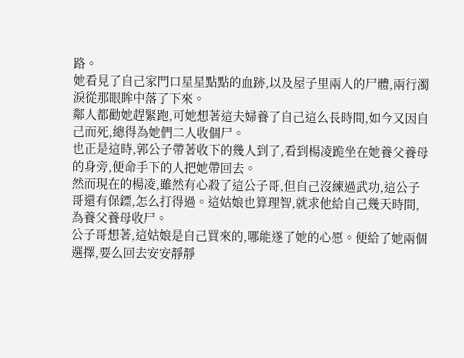路。
她看見了自己家門口星星點點的血跡,以及屋子里兩人的尸體,兩行濁淚從那眼眸中落了下來。
鄰人都勸她趕緊跑,可她想著這夫婦養了自己這么長時間,如今又因自己而死,總得為她們二人收個尸。
也正是這時,郭公子帶著收下的幾人到了,看到楊凌跪坐在她養父養母的身旁,便命手下的人把她帶回去。
然而現在的楊凌,雖然有心殺了這公子哥,但自己沒練過武功,這公子哥還有保鏢,怎么打得過。這姑娘也算理智,就求他給自己幾天時間,為養父養母收尸。
公子哥想著,這姑娘是自己買來的,哪能遂了她的心愿。便給了她兩個選擇,要么回去安安靜靜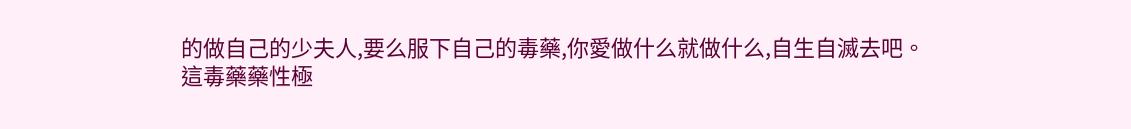的做自己的少夫人,要么服下自己的毒藥,你愛做什么就做什么,自生自滅去吧。
這毒藥藥性極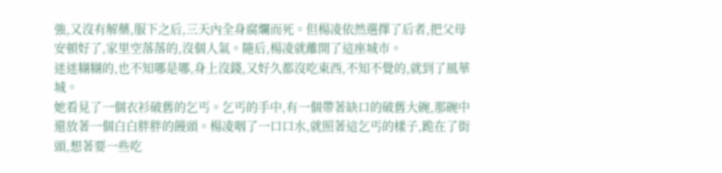強,又沒有解藥,服下之后,三天內全身腐爛而死。但楊凌依然選擇了后者,把父母安頓好了,家里空落落的,沒個人氣。隨后,楊凌就離開了這座城市。
迷迷糊糊的,也不知哪是哪,身上沒錢,又好久都沒吃東西,不知不覺的,就到了風華城。
她看見了一個衣衫破舊的乞丐。乞丐的手中,有一個帶著缺口的破舊大碗,那碗中還放著一個白白胖胖的饅頭。楊凌咽了一口口水,就照著這乞丐的樣子,跪在了街頭,想著要一些吃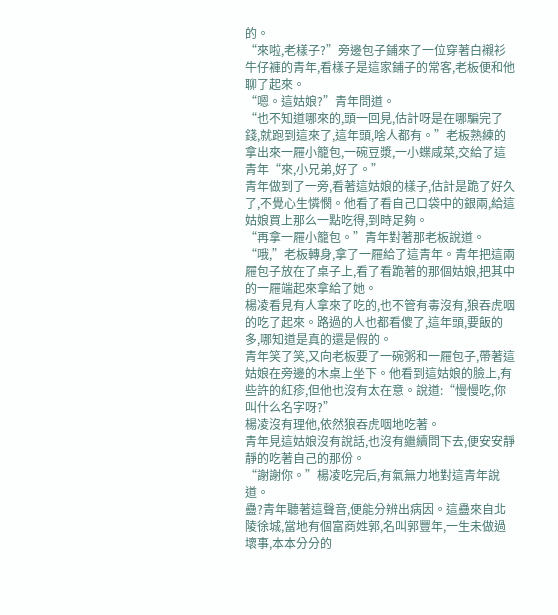的。
“來啦,老樣子?”旁邊包子鋪來了一位穿著白襯衫牛仔褲的青年,看樣子是這家鋪子的常客,老板便和他聊了起來。
“嗯。這姑娘?”青年問道。
“也不知道哪來的,頭一回見,估計呀是在哪騙完了錢,就跑到這來了,這年頭,啥人都有。”老板熟練的拿出來一屜小籠包,一碗豆漿,一小蝶咸菜,交給了這青年“來,小兄弟,好了。”
青年做到了一旁,看著這姑娘的樣子,估計是跪了好久了,不覺心生憐憫。他看了看自己口袋中的銀兩,給這姑娘買上那么一點吃得,到時足夠。
“再拿一屜小籠包。”青年對著那老板說道。
“哦,”老板轉身,拿了一屜給了這青年。青年把這兩屜包子放在了桌子上,看了看跪著的那個姑娘,把其中的一屜端起來拿給了她。
楊凌看見有人拿來了吃的,也不管有毒沒有,狼吞虎咽的吃了起來。路過的人也都看傻了,這年頭,要飯的多,哪知道是真的還是假的。
青年笑了笑,又向老板要了一碗粥和一屜包子,帶著這姑娘在旁邊的木桌上坐下。他看到這姑娘的臉上,有些許的紅疹,但他也沒有太在意。說道:“慢慢吃,你叫什么名字呀?”
楊凌沒有理他,依然狼吞虎咽地吃著。
青年見這姑娘沒有說話,也沒有繼續問下去,便安安靜靜的吃著自己的那份。
“謝謝你。”楊凌吃完后,有氣無力地對這青年說道。
蠱?青年聽著這聲音,便能分辨出病因。這蠱來自北陵徐城,當地有個富商姓郭,名叫郭豐年,一生未做過壞事,本本分分的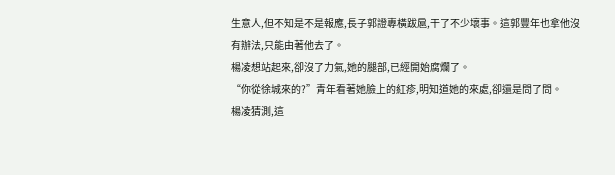生意人,但不知是不是報應,長子郭證專橫跋扈,干了不少壞事。這郭豐年也拿他沒有辦法,只能由著他去了。
楊凌想站起來,卻沒了力氣,她的腿部,已經開始腐爛了。
“你從徐城來的?”青年看著她臉上的紅疹,明知道她的來處,卻還是問了問。
楊凌猜測,這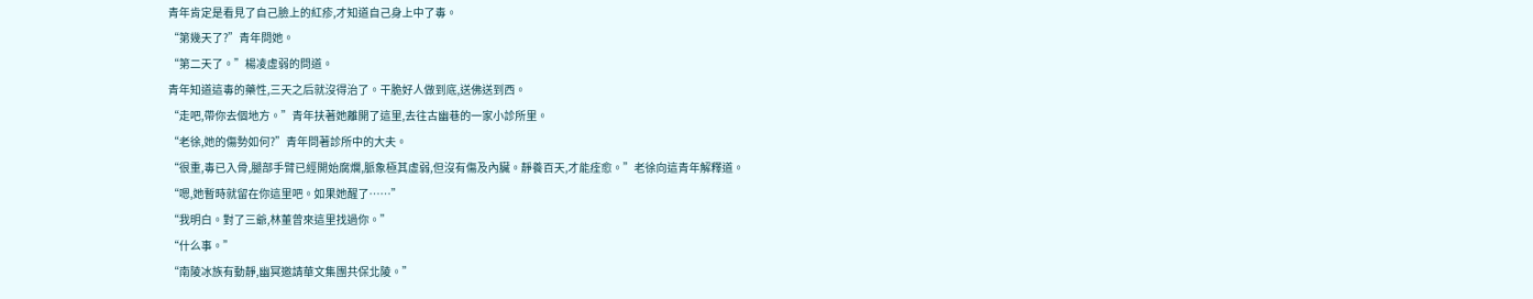青年肯定是看見了自己臉上的紅疹,才知道自己身上中了毒。
“第幾天了?”青年問她。
“第二天了。”楊凌虛弱的問道。
青年知道這毒的藥性,三天之后就沒得治了。干脆好人做到底,送佛送到西。
“走吧,帶你去個地方。”青年扶著她離開了這里,去往古幽巷的一家小診所里。
“老徐,她的傷勢如何?”青年問著診所中的大夫。
“很重,毒已入骨,腿部手臂已經開始腐爛,脈象極其虛弱,但沒有傷及內臟。靜養百天,才能痊愈。”老徐向這青年解釋道。
“嗯,她暫時就留在你這里吧。如果她醒了……”
“我明白。對了三爺,林董曾來這里找過你。”
“什么事。”
“南陵冰族有動靜,幽冥邀請華文集團共保北陵。”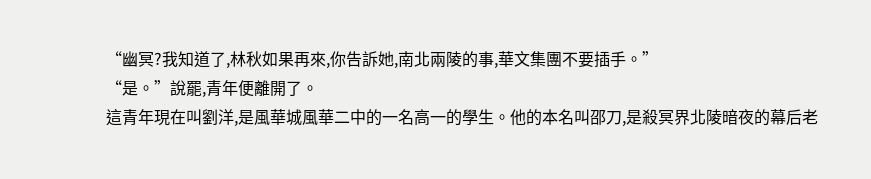“幽冥?我知道了,林秋如果再來,你告訴她,南北兩陵的事,華文集團不要插手。”
“是。”說罷,青年便離開了。
這青年現在叫劉洋,是風華城風華二中的一名高一的學生。他的本名叫邵刀,是殺冥界北陵暗夜的幕后老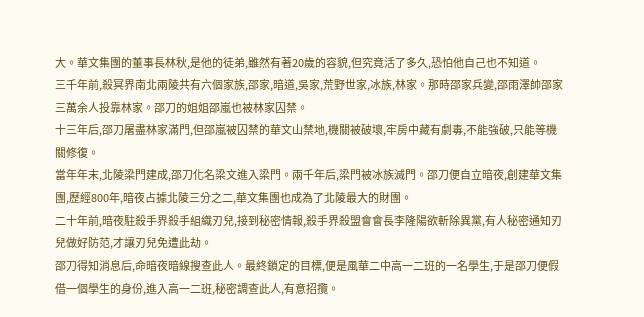大。華文集團的董事長林秋,是他的徒弟,雖然有著20歲的容貌,但究竟活了多久,恐怕他自己也不知道。
三千年前,殺冥界南北兩陵共有六個家族,邵家,暗道,吳家,荒野世家,冰族,林家。那時邵家兵變,邵雨澤帥邵家三萬余人投靠林家。邵刀的姐姐邵嵐也被林家囚禁。
十三年后,邵刀屠盡林家滿門,但邵嵐被囚禁的華文山禁地,機關被破壞,牢房中藏有劇毒,不能強破,只能等機關修復。
當年年末,北陵梁門建成,邵刀化名梁文進入梁門。兩千年后,梁門被冰族滅門。邵刀便自立暗夜,創建華文集團,歷經800年,暗夜占據北陵三分之二,華文集團也成為了北陵最大的財團。
二十年前,暗夜駐殺手界殺手組織刃兒,接到秘密情報,殺手界殺盟會會長李隆陽欲斬除異黨,有人秘密通知刃兒做好防范,才讓刃兒免遭此劫。
邵刀得知消息后,命暗夜暗線搜查此人。最終鎖定的目標,便是風華二中高一二班的一名學生,于是邵刀便假借一個學生的身份,進入高一二班,秘密調查此人,有意招攬。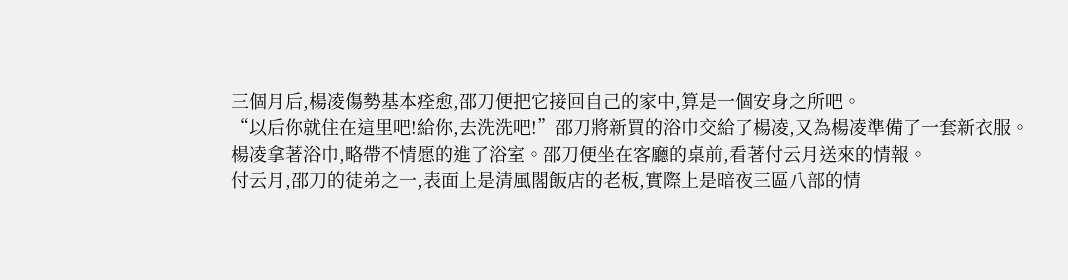三個月后,楊凌傷勢基本痊愈,邵刀便把它接回自己的家中,算是一個安身之所吧。
“以后你就住在這里吧!給你,去洗洗吧!”邵刀將新買的浴巾交給了楊凌,又為楊凌準備了一套新衣服。
楊凌拿著浴巾,略帶不情愿的進了浴室。邵刀便坐在客廳的桌前,看著付云月送來的情報。
付云月,邵刀的徒弟之一,表面上是清風閣飯店的老板,實際上是暗夜三區八部的情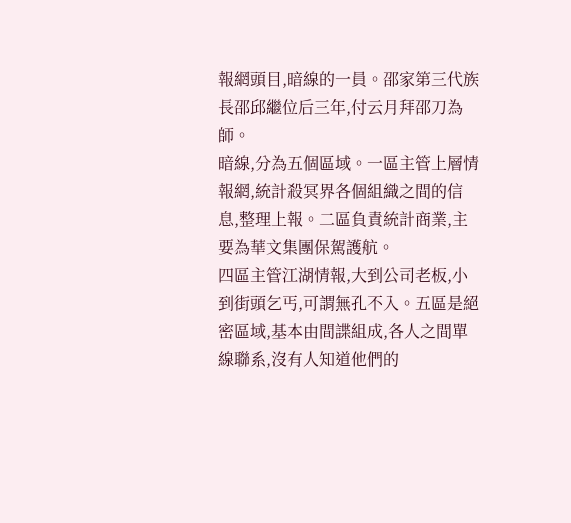報網頭目,暗線的一員。邵家第三代族長邵邱繼位后三年,付云月拜邵刀為師。
暗線,分為五個區域。一區主管上層情報網,統計殺冥界各個組織之間的信息,整理上報。二區負責統計商業,主要為華文集團保駕護航。
四區主管江湖情報,大到公司老板,小到街頭乞丐,可謂無孔不入。五區是絕密區域,基本由間諜組成,各人之間單線聯系,沒有人知道他們的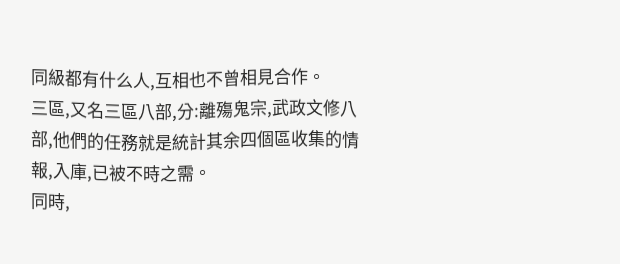同級都有什么人,互相也不曾相見合作。
三區,又名三區八部,分:離殤鬼宗,武政文修八部,他們的任務就是統計其余四個區收集的情報,入庫,已被不時之需。
同時,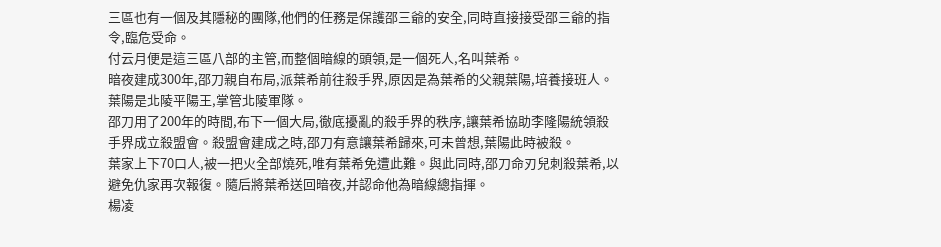三區也有一個及其隱秘的團隊,他們的任務是保護邵三爺的安全,同時直接接受邵三爺的指令,臨危受命。
付云月便是這三區八部的主管,而整個暗線的頭領,是一個死人,名叫葉希。
暗夜建成300年,邵刀親自布局,派葉希前往殺手界,原因是為葉希的父親葉陽,培養接班人。葉陽是北陵平陽王,掌管北陵軍隊。
邵刀用了200年的時間,布下一個大局,徹底擾亂的殺手界的秩序,讓葉希協助李隆陽統領殺手界成立殺盟會。殺盟會建成之時,邵刀有意讓葉希歸來,可未曾想,葉陽此時被殺。
葉家上下70口人,被一把火全部燒死,唯有葉希免遭此難。與此同時,邵刀命刃兒刺殺葉希,以避免仇家再次報復。隨后將葉希送回暗夜,并認命他為暗線總指揮。
楊凌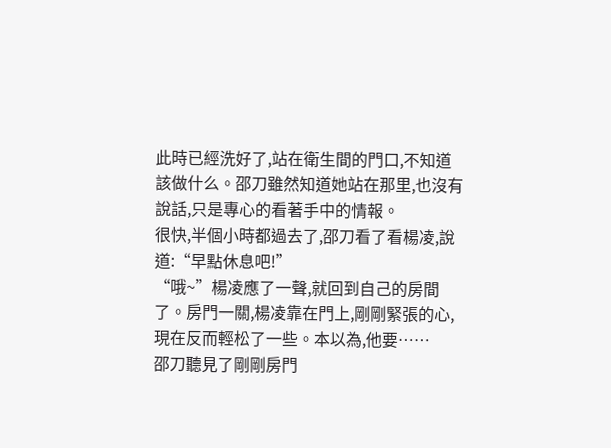此時已經洗好了,站在衛生間的門口,不知道該做什么。邵刀雖然知道她站在那里,也沒有說話,只是專心的看著手中的情報。
很快,半個小時都過去了,邵刀看了看楊凌,說道:“早點休息吧!”
“哦~”楊凌應了一聲,就回到自己的房間了。房門一關,楊凌靠在門上,剛剛緊張的心,現在反而輕松了一些。本以為,他要……
邵刀聽見了剛剛房門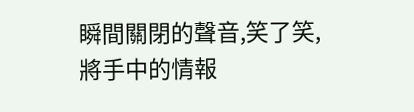瞬間關閉的聲音,笑了笑,將手中的情報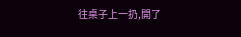往桌子上一扔,開了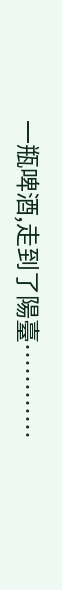一瓶啤酒,走到了陽臺…………